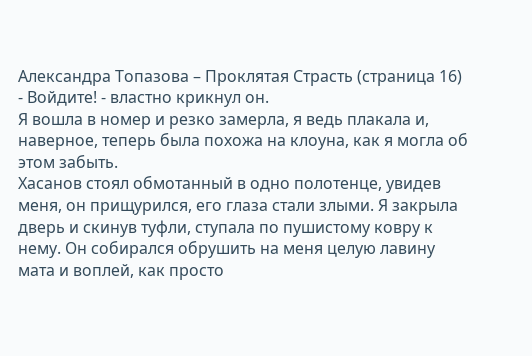Александра Топазова – Проклятая Страсть (страница 16)
- Войдите! - властно крикнул он.
Я вошла в номер и резко замерла, я ведь плакала и, наверное, теперь была похожа на клоуна, как я могла об этом забыть.
Хасанов стоял обмотанный в одно полотенце, увидев меня, он прищурился, его глаза стали злыми. Я закрыла дверь и скинув туфли, ступала по пушистому ковру к нему. Он собирался обрушить на меня целую лавину мата и воплей, как просто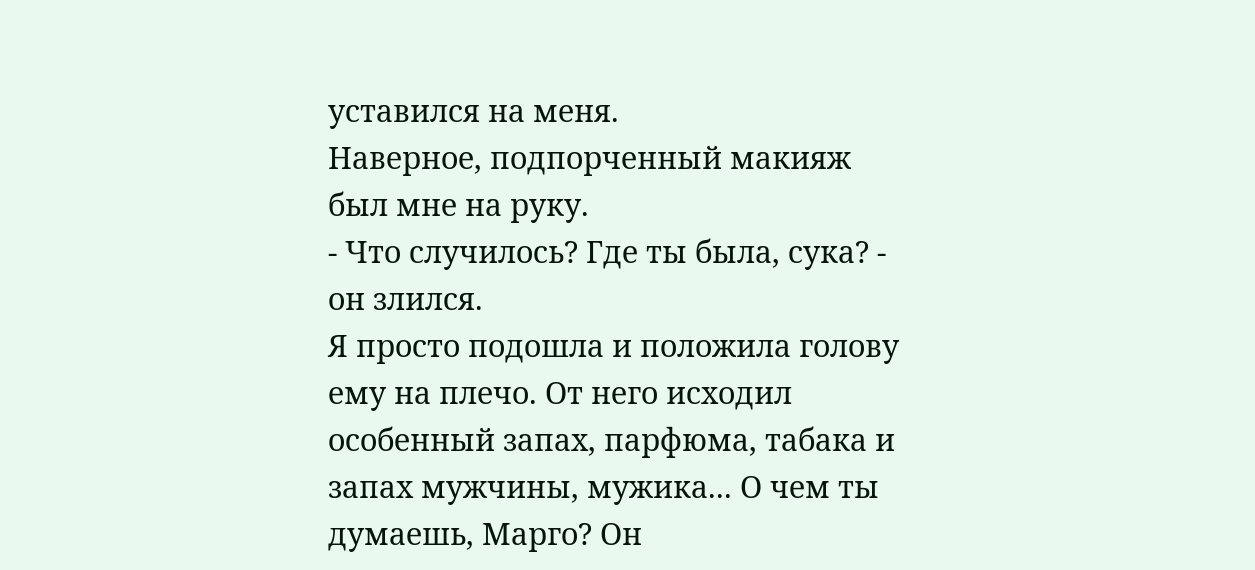уставился на меня.
Наверное, подпорченный макияж был мне на руку.
- Что случилось? Где ты была, сука? - он злился.
Я просто подошла и положила голову ему на плечо. От него исходил особенный запах, парфюма, табака и запах мужчины, мужика... О чем ты думаешь, Марго? Он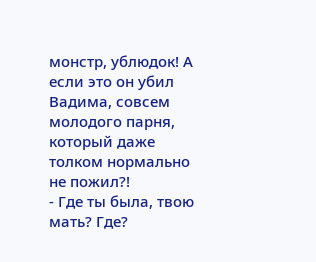монстр, ублюдок! А если это он убил Вадима, совсем молодого парня, который даже толком нормально не пожил?!
- Где ты была, твою мать? Где?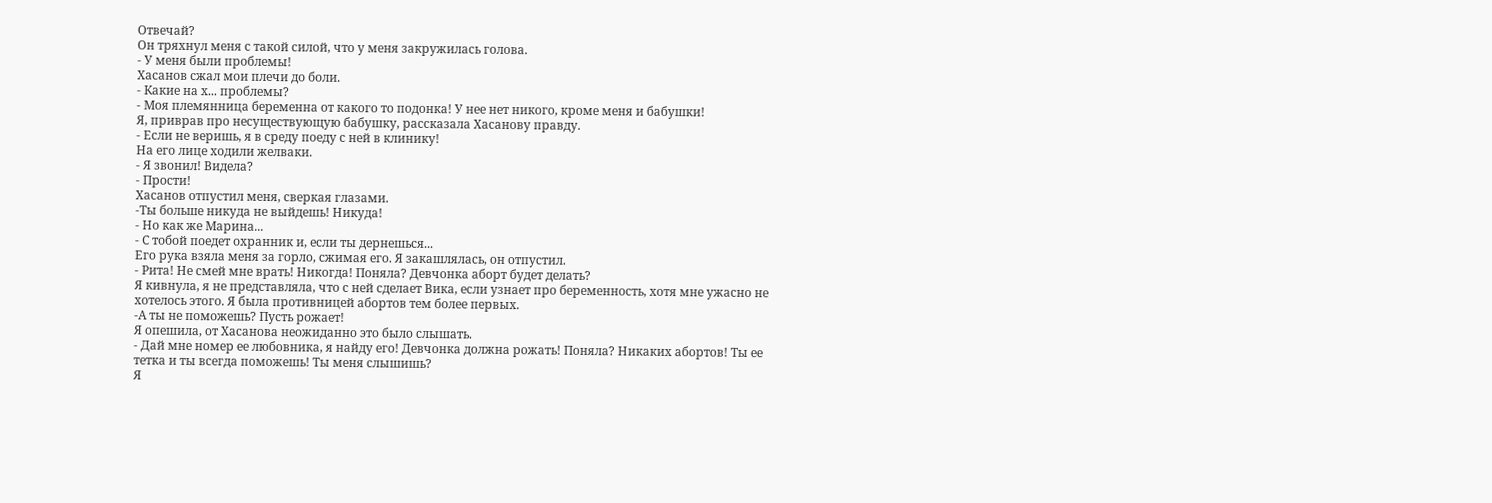Отвечай?
Он тряхнул меня с такой силой, что у меня закружилась голова.
- У меня были проблемы!
Хасанов сжал мои плечи до боли.
- Какие на х... проблемы?
- Моя племянница беременна от какого то подонка! У нее нет никого, кроме меня и бабушки!
Я, приврав про несуществующую бабушку, рассказала Хасанову правду.
- Если не веришь, я в среду поеду с ней в клинику!
На его лице ходили желваки.
- Я звонил! Видела?
- Прости!
Хасанов отпустил меня, сверкая глазами.
-Ты больше никуда не выйдешь! Никуда!
- Но как же Марина...
- С тобой поедет охранник и, если ты дернешься...
Его рука взяла меня за горло, сжимая его. Я закашлялась, он отпустил.
- Рита! Не смей мне врать! Никогда! Поняла? Девчонка аборт будет делать?
Я кивнула, я не представляла, что с ней сделает Вика, если узнает про беременность, хотя мне ужасно не хотелось этого. Я была противницей абортов тем более первых.
-А ты не поможешь? Пусть рожает!
Я опешила, от Хасанова неожиданно это было слышать.
- Дай мне номер ее любовника, я найду его! Девчонка должна рожать! Поняла? Никаких абортов! Ты ее тетка и ты всегда поможешь! Ты меня слышишь?
Я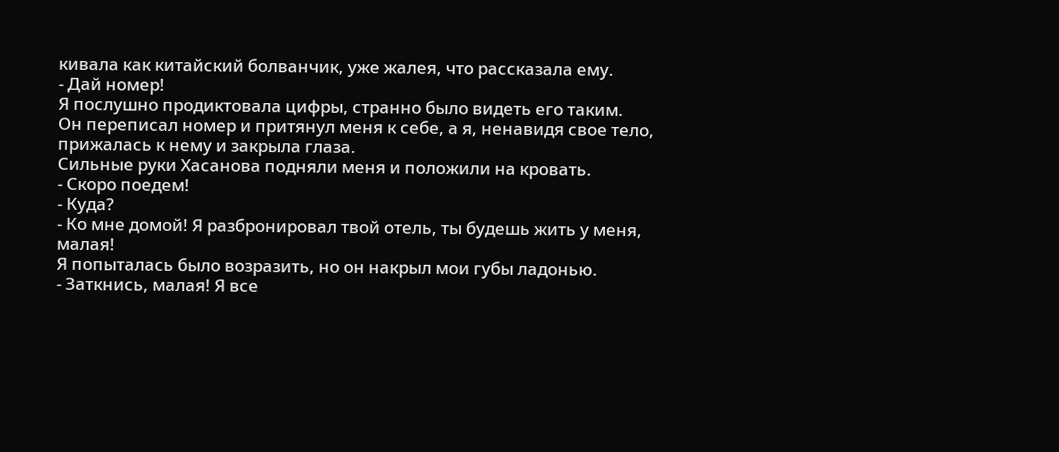кивала как китайский болванчик, уже жалея, что рассказала ему.
- Дай номер!
Я послушно продиктовала цифры, странно было видеть его таким.
Он переписал номер и притянул меня к себе, а я, ненавидя свое тело, прижалась к нему и закрыла глаза.
Сильные руки Хасанова подняли меня и положили на кровать.
- Скоро поедем!
- Куда?
- Ко мне домой! Я разбронировал твой отель, ты будешь жить у меня, малая!
Я попыталась было возразить, но он накрыл мои губы ладонью.
- Заткнись, малая! Я все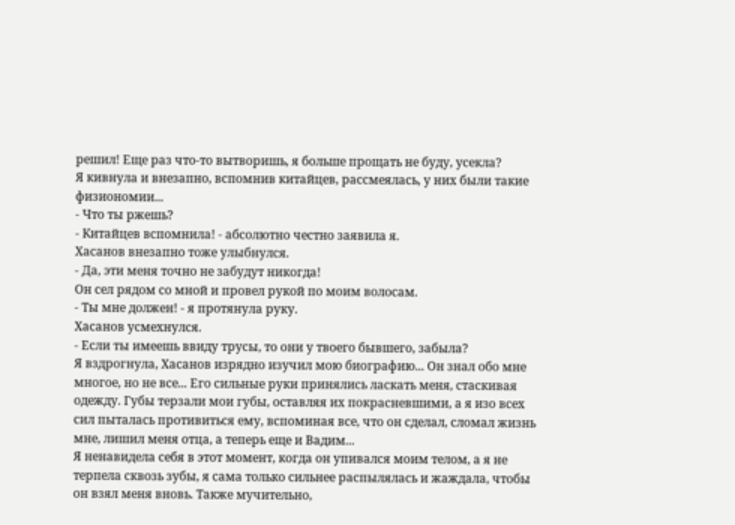решил! Еще раз что-то вытворишь, я больше прощать не буду, усекла?
Я кивнула и внезапно, вспомнив китайцев, рассмеялась, у них были такие физиономии...
- Что ты ржешь?
- Китайцев вспомнила! - абсолютно честно заявила я.
Хасанов внезапно тоже улыбнулся.
- Да, эти меня точно не забудут никогда!
Он сел рядом со мной и провел рукой по моим волосам.
- Ты мне должен! - я протянула руку.
Хасанов усмехнулся.
- Если ты имеешь ввиду трусы, то они у твоего бывшего, забыла?
Я вздрогнула, Хасанов изрядно изучил мою биографию... Он знал обо мне многое, но не все... Его сильные руки принялись ласкать меня, стаскивая одежду. Губы терзали мои губы, оставляя их покрасневшими, а я изо всех сил пыталась противиться ему, вспоминая все, что он сделал, сломал жизнь мне, лишил меня отца, а теперь еще и Вадим...
Я ненавидела себя в этот момент, когда он упивался моим телом, а я не терпела сквозь зубы, я сама только сильнее распылялась и жаждала, чтобы он взял меня вновь. Также мучительно,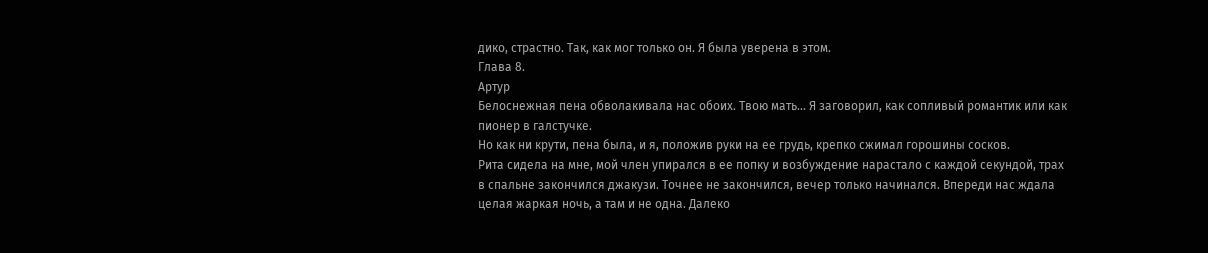дико, страстно. Так, как мог только он. Я была уверена в этом.
Глава 8.
Артур
Белоснежная пена обволакивала нас обоих. Твою мать... Я заговорил, как сопливый романтик или как пионер в галстучке.
Но как ни крути, пена была, и я, положив руки на ее грудь, крепко сжимал горошины сосков.
Рита сидела на мне, мой член упирался в ее попку и возбуждение нарастало с каждой секундой, трах в спальне закончился джакузи. Точнее не закончился, вечер только начинался. Впереди нас ждала целая жаркая ночь, а там и не одна. Далеко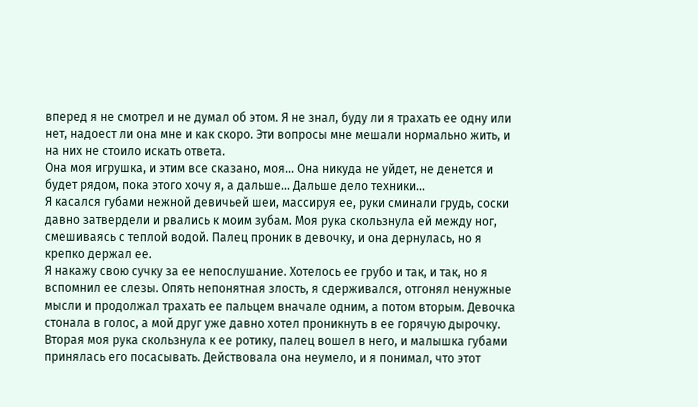вперед я не смотрел и не думал об этом. Я не знал, буду ли я трахать ее одну или нет, надоест ли она мне и как скоро. Эти вопросы мне мешали нормально жить, и на них не стоило искать ответа.
Она моя игрушка, и этим все сказано, моя... Она никуда не уйдет, не денется и будет рядом, пока этого хочу я, а дальше… Дальше дело техники...
Я касался губами нежной девичьей шеи, массируя ее, руки сминали грудь, соски давно затвердели и рвались к моим зубам. Моя рука скользнула ей между ног, смешиваясь с теплой водой. Палец проник в девочку, и она дернулась, но я крепко держал ее.
Я накажу свою сучку за ее непослушание. Хотелось ее грубо и так, и так, но я вспомнил ее слезы. Опять непонятная злость, я сдерживался, отгонял ненужные мысли и продолжал трахать ее пальцем вначале одним, а потом вторым. Девочка стонала в голос, а мой друг уже давно хотел проникнуть в ее горячую дырочку.
Вторая моя рука скользнула к ее ротику, палец вошел в него, и малышка губами принялась его посасывать. Действовала она неумело, и я понимал, что этот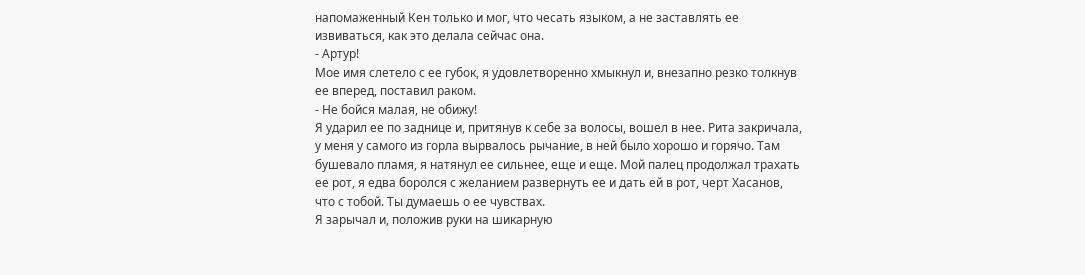напомаженный Кен только и мог, что чесать языком, а не заставлять ее извиваться, как это делала сейчас она.
- Артур!
Мое имя слетело с ее губок, я удовлетворенно хмыкнул и, внезапно резко толкнув ее вперед, поставил раком.
- Не бойся малая, не обижу!
Я ударил ее по заднице и, притянув к себе за волосы, вошел в нее. Рита закричала, у меня у самого из горла вырвалось рычание, в ней было хорошо и горячо. Там бушевало пламя, я натянул ее сильнее, еще и еще. Мой палец продолжал трахать ее рот, я едва боролся с желанием развернуть ее и дать ей в рот, черт Хасанов, что с тобой. Ты думаешь о ее чувствах.
Я зарычал и, положив руки на шикарную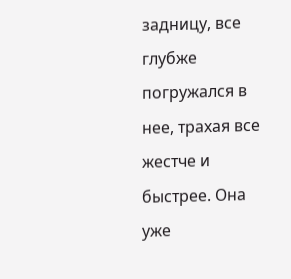задницу, все глубже погружался в нее, трахая все жестче и быстрее. Она уже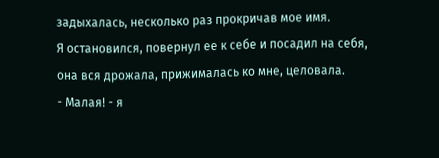задыхалась, несколько раз прокричав мое имя.
Я остановился, повернул ее к себе и посадил на себя, она вся дрожала, прижималась ко мне, целовала.
- Малая! - я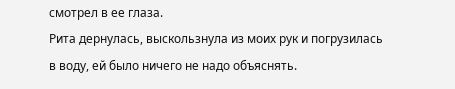смотрел в ее глаза.
Рита дернулась, выскользнула из моих рук и погрузилась в воду, ей было ничего не надо объяснять.